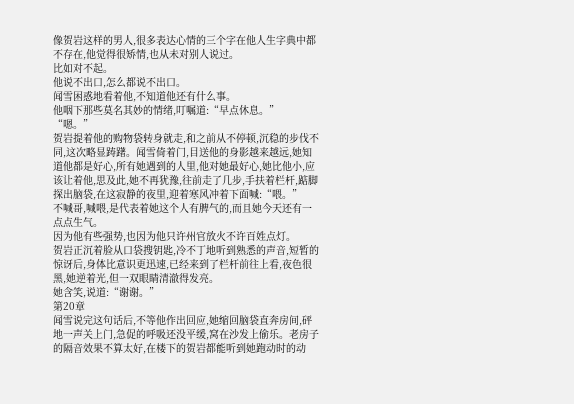像贺岩这样的男人,很多表达心情的三个字在他人生字典中都不存在,他觉得很矫情,也从未对别人说过。
比如对不起。
他说不出口,怎么都说不出口。
闻雪困惑地看着他,不知道他还有什么事。
他咽下那些莫名其妙的情绪,叮嘱道:“早点休息。”
“嗯。”
贺岩提着他的购物袋转身就走,和之前从不停顿,沉稳的步伐不同,这次略显踌躇。闻雪倚着门,目送他的身影越来越远,她知道他都是好心,所有她遇到的人里,他对她最好心,她比他小,应该让着他,思及此,她不再犹豫,往前走了几步,手扶着栏杆,踮脚探出脑袋,在这寂静的夜里,迎着寒风冲着下面喊:“喂。”
不喊哥,喊喂,是代表着她这个人有脾气的,而且她今天还有一点点生气。
因为他有些强势,也因为他只许州官放火不许百姓点灯。
贺岩正沉着脸从口袋搜钥匙,冷不丁地听到熟悉的声音,短暂的惊讶后,身体比意识更迅速,已经来到了栏杆前往上看,夜色很黑,她逆着光,但一双眼睛清澈得发亮。
她含笑,说道:“谢谢。”
第20章
闻雪说完这句话后,不等他作出回应,她缩回脑袋直奔房间,砰地一声关上门,急促的呼吸还没平缓,窝在沙发上偷乐。老房子的隔音效果不算太好,在楼下的贺岩都能听到她跑动时的动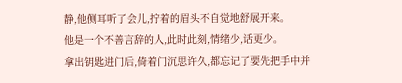静,他侧耳听了会儿,拧着的眉头不自觉地舒展开来。
他是一个不善言辞的人,此时此刻,情绪少,话更少。
拿出钥匙进门后,倚着门沉思许久,都忘记了要先把手中并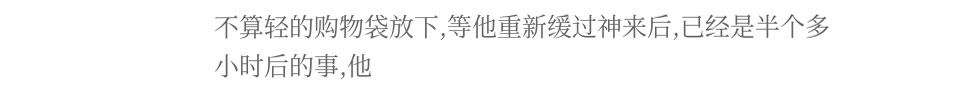不算轻的购物袋放下,等他重新缓过神来后,已经是半个多小时后的事,他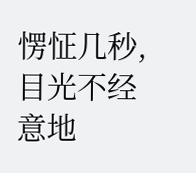愣怔几秒,目光不经意地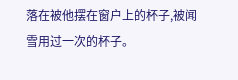落在被他摆在窗户上的杯子,被闻雪用过一次的杯子。